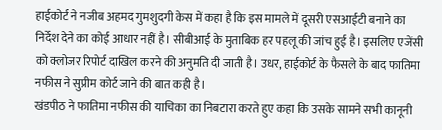हाईकोर्ट ने नजीब अहमद गुमशुदगी केस में कहा है कि इस मामले में दूसरी एसआईटी बनाने का निर्देश देने का कोई आधार नहीं है। सीबीआई के मुताबिक हर पहलू की जांच हुई है। इसलिए एजेंसी को क्लोजर रिपोर्ट दाखिल करने की अनुमति दी जाती है। उधर, हाईकोर्ट के फैसले के बाद फातिमा नफीस ने सुप्रीम कोर्ट जाने की बात कही है।
खंडपीठ ने फातिमा नफीस की याचिका का निबटारा करते हुए कहा कि उसके सामने सभी कानूनी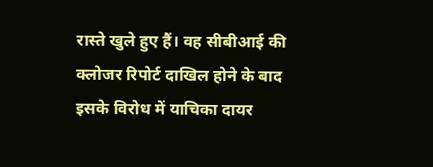रास्ते खुले हुए हैं। वह सीबीआई की क्लोजर रिपोर्ट दाखिल होने के बाद इसके विरोध में याचिका दायर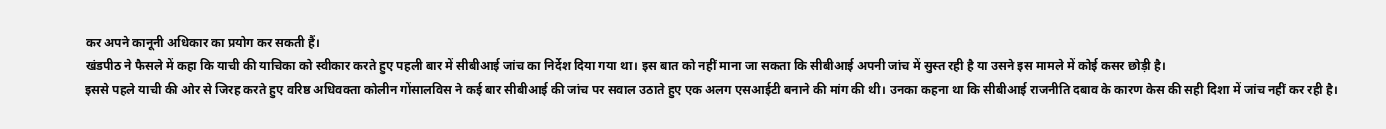कर अपने कानूनी अधिकार का प्रयोग कर सकती हैं।
खंडपीठ ने फैसले में कहा कि याची की याचिका को स्वीकार करते हुए पहली बार में सीबीआई जांच का निर्देश दिया गया था। इस बात को नहीं माना जा सकता कि सीबीआई अपनी जांच में सुस्त रही है या उसने इस मामले में कोई कसर छोड़ी है।
इससे पहले याची की ओर से जिरह करते हुए वरिष्ठ अधिवक्ता कोलीन गोंसालविस ने कई बार सीबीआई की जांच पर सवाल उठाते हुए एक अलग एसआईटी बनाने की मांग की थी। उनका कहना था कि सीबीआई राजनीति दबाव के कारण केस की सही दिशा में जांच नहीं कर रही है।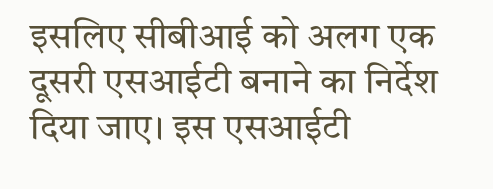इसलिए सीबीआई को अलग एक दूसरी एसआईटी बनाने का निर्देश दिया जाए। इस एसआईटी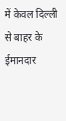में केवल दिल्ली से बाहर के ईमानदार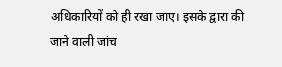अधिकारियों को ही रखा जाए। इसके द्वारा की जाने वाली जांच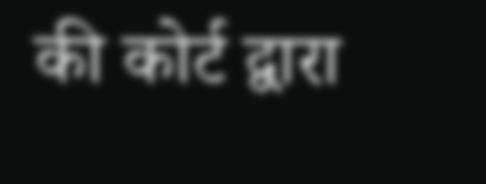की कोर्ट द्वारा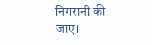निगरानी की जाए।